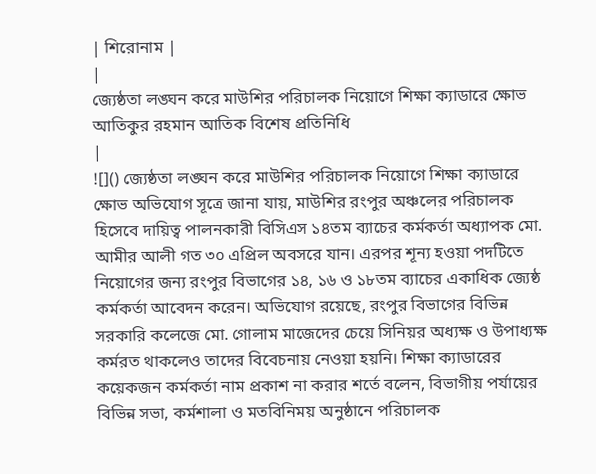| শিরোনাম |
|
জ্যেষ্ঠতা লঙ্ঘন করে মাউশির পরিচালক নিয়োগে শিক্ষা ক্যাডারে ক্ষোভ
আতিকুর রহমান আতিক বিশেষ প্রতিনিধি
|
![]() জ্যেষ্ঠতা লঙ্ঘন করে মাউশির পরিচালক নিয়োগে শিক্ষা ক্যাডারে ক্ষোভ অভিযোগ সূত্রে জানা যায়, মাউশির রংপুর অঞ্চলের পরিচালক হিসেবে দায়িত্ব পালনকারী বিসিএস ১৪তম ব্যাচের কর্মকর্তা অধ্যাপক মো. আমীর আলী গত ৩০ এপ্রিল অবসরে যান। এরপর শূন্য হওয়া পদটিতে নিয়োগের জন্য রংপুর বিভাগের ১৪, ১৬ ও ১৮তম ব্যাচের একাধিক জ্যেষ্ঠ কর্মকর্তা আবেদন করেন। অভিযোগ রয়েছে, রংপুর বিভাগের বিভিন্ন সরকারি কলেজে মো. গোলাম মাজেদের চেয়ে সিনিয়র অধ্যক্ষ ও উপাধ্যক্ষ কর্মরত থাকলেও তাদের বিবেচনায় নেওয়া হয়নি। শিক্ষা ক্যাডারের কয়েকজন কর্মকর্তা নাম প্রকাশ না করার শর্তে বলেন, বিভাগীয় পর্যায়ের বিভিন্ন সভা, কর্মশালা ও মতবিনিময় অনুষ্ঠানে পরিচালক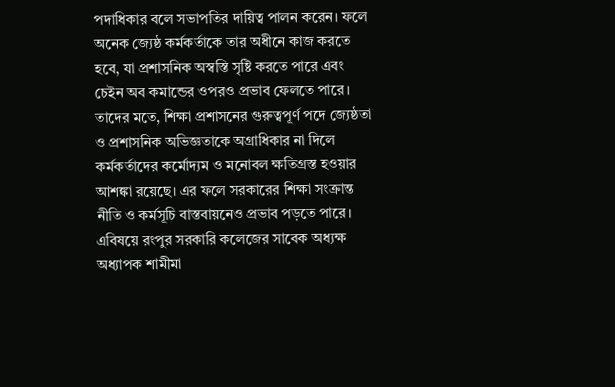পদাধিকার বলে সভাপতির দায়িত্ব পালন করেন। ফলে অনেক জ্যেষ্ঠ কর্মকর্তাকে তার অধীনে কাজ করতে হবে, যা প্রশাসনিক অস্বস্তি সৃষ্টি করতে পারে এবং চেইন অব কমান্ডের ওপরও প্রভাব ফেলতে পারে। তাদের মতে, শিক্ষা প্রশাসনের গুরুত্বপূর্ণ পদে জ্যেষ্ঠতা ও প্রশাসনিক অভিজ্ঞতাকে অগ্রাধিকার না দিলে কর্মকর্তাদের কর্মোদ্যম ও মনোবল ক্ষতিগ্রস্ত হওয়ার আশঙ্কা রয়েছে। এর ফলে সরকারের শিক্ষা সংক্রান্ত নীতি ও কর্মসূচি বাস্তবায়নেও প্রভাব পড়তে পারে। এবিষয়ে রংপুর সরকারি কলেজের সাবেক অধ্যক্ষ অধ্যাপক শামীমা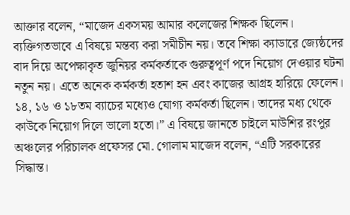আক্তার বলেন, “মাজেদ একসময় আমার কলেজের শিক্ষক ছিলেন। ব্যক্তিগতভাবে এ বিষয়ে মন্তব্য করা সমীচীন নয়। তবে শিক্ষা ক্যাডারে জ্যেষ্ঠদের বাদ দিয়ে অপেক্ষাকৃত জুনিয়র কর্মকর্তাকে গুরুত্বপূর্ণ পদে নিয়োগ দেওয়ার ঘটনা নতুন নয়। এতে অনেক কর্মকর্তা হতাশ হন এবং কাজের আগ্রহ হারিয়ে ফেলেন। ১৪, ১৬ ও ১৮তম ব্যাচের মধ্যেও যোগ্য কর্মকর্তা ছিলেন। তাদের মধ্য থেকে কাউকে নিয়োগ দিলে ভালো হতো।” এ বিষয়ে জানতে চাইলে মাউশির রংপুর অঞ্চলের পরিচালক প্রফেসর মো. গোলাম মাজেদ বলেন, “এটি সরকারের সিদ্ধান্ত।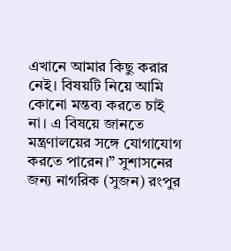এখানে আমার কিছু করার নেই। বিষয়টি নিয়ে আমি কোনো মন্তব্য করতে চাই না। এ বিষয়ে জানতে মন্ত্রণালয়ের সঙ্গে যোগাযোগ করতে পারেন।” সুশাসনের জন্য নাগরিক (সুজন) রংপুর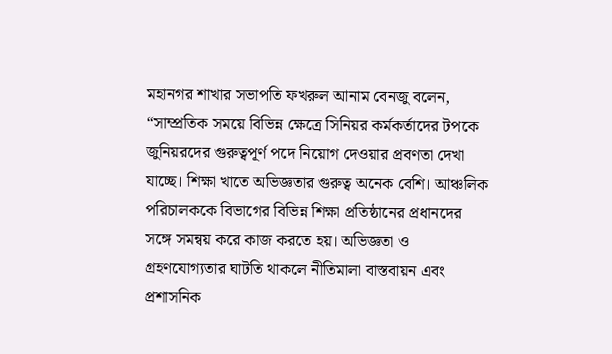মহানগর শাখার সভাপতি ফখরুল আনাম বেনজু বলেন, “সাম্প্রতিক সময়ে বিভিন্ন ক্ষেত্রে সিনিয়র কর্মকর্তাদের টপকে জুনিয়রদের গুরুত্বপূর্ণ পদে নিয়োগ দেওয়ার প্রবণতা দেখা যাচ্ছে। শিক্ষা খাতে অভিজ্ঞতার গুরুত্ব অনেক বেশি। আঞ্চলিক পরিচালককে বিভাগের বিভিন্ন শিক্ষা প্রতিষ্ঠানের প্রধানদের সঙ্গে সমন্বয় করে কাজ করতে হয়। অভিজ্ঞতা ও গ্রহণযোগ্যতার ঘাটতি থাকলে নীতিমালা বাস্তবায়ন এবং প্রশাসনিক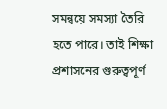সমন্বয়ে সমস্যা তৈরি হতে পারে। তাই শিক্ষা প্রশাসনের গুরুত্বপূর্ণ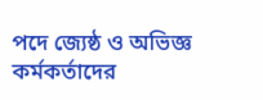পদে জ্যেষ্ঠ ও অভিজ্ঞ কর্মকর্তাদের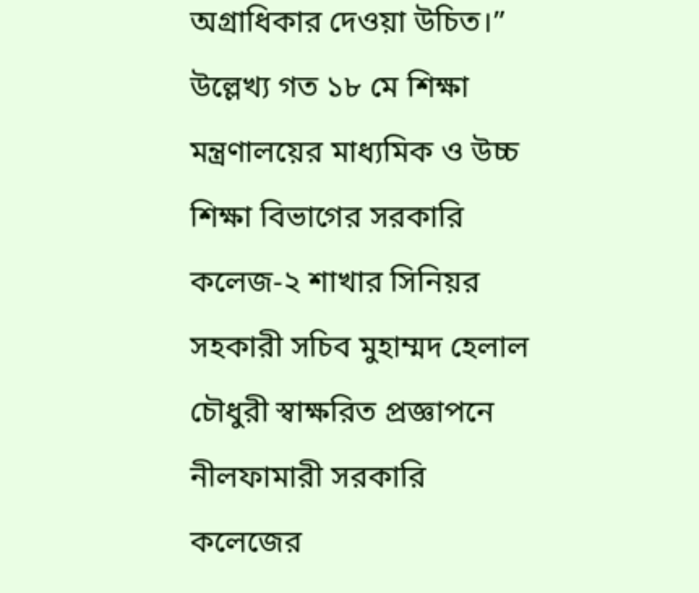অগ্রাধিকার দেওয়া উচিত।” উল্লেখ্য গত ১৮ মে শিক্ষা মন্ত্রণালয়ের মাধ্যমিক ও উচ্চ শিক্ষা বিভাগের সরকারি কলেজ-২ শাখার সিনিয়র সহকারী সচিব মুহাম্মদ হেলাল চৌধুরী স্বাক্ষরিত প্রজ্ঞাপনে নীলফামারী সরকারি কলেজের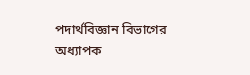পদার্থবিজ্ঞান বিভাগের অধ্যাপক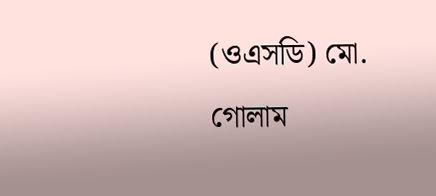(ওএসডি) মো. গোলাম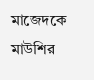মাজেদকে মাউশির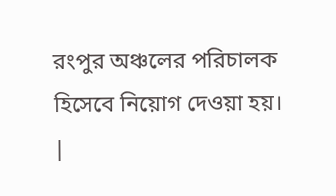রংপুর অঞ্চলের পরিচালক হিসেবে নিয়োগ দেওয়া হয়। |